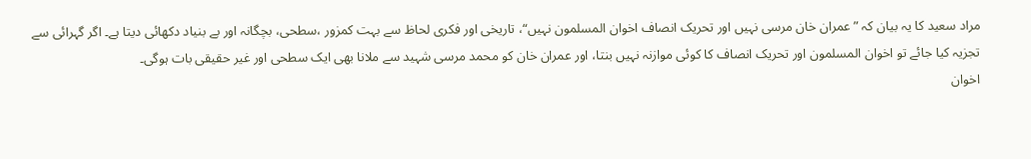مراد سعید کا یہ بیان کہ ”عمران خان مرسی نہیں اور تحریک انصاف اخوان المسلمون نہیں“، تاریخی اور فکری لحاظ سے بہت کمزور ،سطحی، بچگانہ اور بے بنیاد دکھائی دیتا ہے۔ اگر گہرائی سے تجزیہ کیا جائے تو اخوان المسلمون اور تحریک انصاف کا کوئی موازنہ نہیں بنتا، اور عمران خان کو محمد مرسی شہید سے ملانا بھی ایک سطحی اور غیر حقیقی بات ہوگی۔
اخوان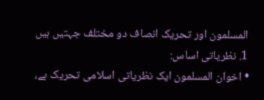المسلمون اور تحریک انصاف دو مختلف جہتیں ہیں
1. نظریاتی اساس:
• اخوان المسلمون ایک نظریاتی اسلامی تحریک ہے،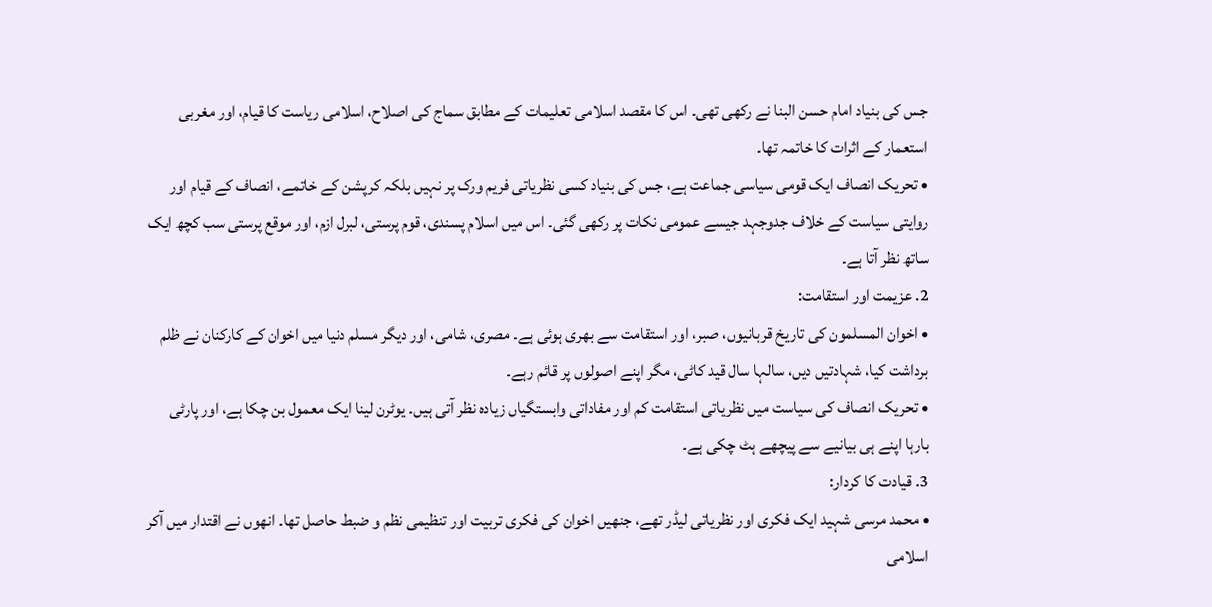جس کی بنیاد امام حسن البنا نے رکھی تھی۔ اس کا مقصد اسلامی تعلیمات کے مطابق سماج کی اصلاح، اسلامی ریاست کا قیام، اور مغربی استعمار کے اثرات کا خاتمہ تھا۔
• تحریک انصاف ایک قومی سیاسی جماعت ہے، جس کی بنیاد کسی نظریاتی فریم ورک پر نہیں بلکہ کرپشن کے خاتمے، انصاف کے قیام اور روایتی سیاست کے خلاف جدوجہد جیسے عمومی نکات پر رکھی گئی۔ اس میں اسلام پسندی، قوم پرستی، لبرل ازم، اور موقع پرستی سب کچھ ایک ساتھ نظر آتا ہے۔
2. عزیمت اور استقامت:
• اخوان المسلمون کی تاریخ قربانیوں، صبر، اور استقامت سے بھری ہوئی ہے۔ مصری، شامی، اور دیگر مسلم دنیا میں اخوان کے کارکنان نے ظلم برداشت کیا، شہادتیں دیں، سالہا سال قید کاٹی، مگر اپنے اصولوں پر قائم رہے۔
• تحریک انصاف کی سیاست میں نظریاتی استقامت کم اور مفاداتی وابستگیاں زیادہ نظر آتی ہیں۔ یوٹرن لینا ایک معمول بن چکا ہے، اور پارٹی بارہا اپنے ہی بیانیے سے پیچھے ہٹ چکی ہے۔
3. قیادت کا کردار:
• محمد مرسی شہید ایک فکری اور نظریاتی لیڈر تھے، جنھیں اخوان کی فکری تربیت اور تنظیمی نظم و ضبط حاصل تھا۔ انھوں نے اقتدار میں آکر اسلامی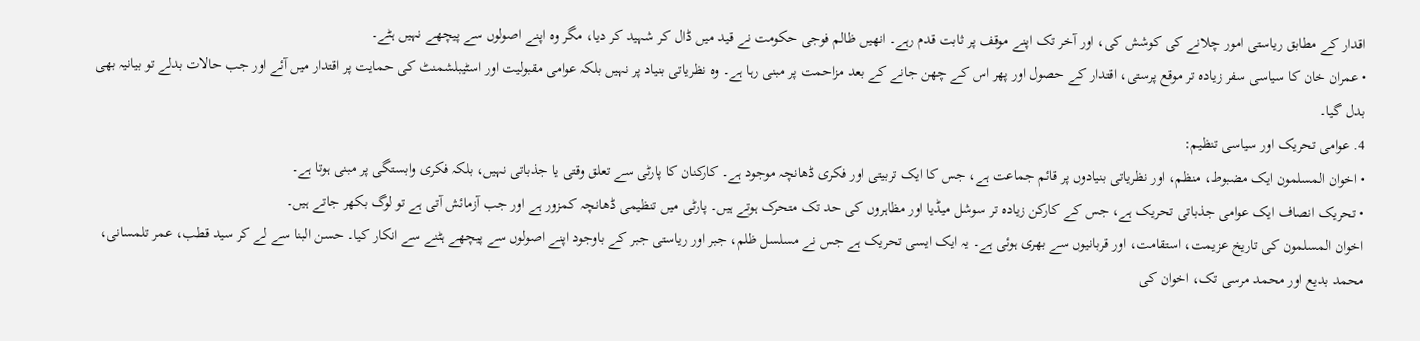اقدار کے مطابق ریاستی امور چلانے کی کوشش کی، اور آخر تک اپنے موقف پر ثابت قدم رہے۔ انھیں ظالم فوجی حکومت نے قید میں ڈال کر شہید کر دیا، مگر وہ اپنے اصولوں سے پیچھے نہیں ہٹے۔
• عمران خان کا سیاسی سفر زیادہ تر موقع پرستی، اقتدار کے حصول اور پھر اس کے چھن جانے کے بعد مزاحمت پر مبنی رہا ہے۔ وہ نظریاتی بنیاد پر نہیں بلکہ عوامی مقبولیت اور اسٹیبلشمنٹ کی حمایت پر اقتدار میں آئے اور جب حالات بدلے تو بیانیہ بھی بدل گیا۔
4. عوامی تحریک اور سیاسی تنظیم:
• اخوان المسلمون ایک مضبوط، منظم، اور نظریاتی بنیادوں پر قائم جماعت ہے، جس کا ایک تربیتی اور فکری ڈھانچہ موجود ہے۔ کارکنان کا پارٹی سے تعلق وقتی یا جذباتی نہیں، بلکہ فکری وابستگی پر مبنی ہوتا ہے۔
• تحریک انصاف ایک عوامی جذباتی تحریک ہے، جس کے کارکن زیادہ تر سوشل میڈیا اور مظاہروں کی حد تک متحرک ہوتے ہیں۔ پارٹی میں تنظیمی ڈھانچہ کمزور ہے اور جب آزمائش آتی ہے تو لوگ بکھر جاتے ہیں۔
اخوان المسلمون کی تاریخ عزیمت، استقامت، اور قربانیوں سے بھری ہوئی ہے۔ یہ ایک ایسی تحریک ہے جس نے مسلسل ظلم، جبر اور ریاستی جبر کے باوجود اپنے اصولوں سے پیچھے ہٹنے سے انکار کیا۔ حسن البنا سے لے کر سید قطب، عمر تلمسانی، محمد بدیع اور محمد مرسی تک، اخوان کی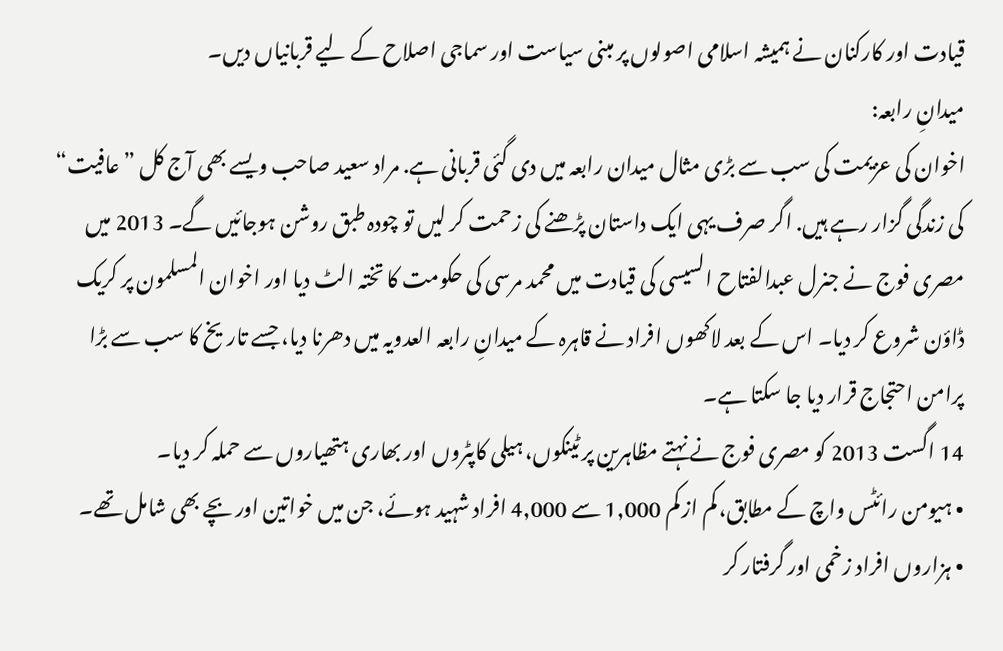قیادت اور کارکنان نے ہمیشہ اسلامی اصولوں پر مبنی سیاست اور سماجی اصلاح کے لیے قربانیاں دیں۔
میدانِ رابعہ:
اخوان کی عزیمت کی سب سے بڑی مثال میدان رابعہ میں دی گئی قربانی ہے. مراد سعید صاحب ویسے بھی آج کل ”عافیت“ کی زندگی گزار رہے ہیں. اگر صرف یہی ایک داستان پڑھنے کی زحمت کر لیں تو چودہ طبق روشن ہوجائیں گے۔ 2013 میں مصری فوج نے جنرل عبدالفتاح السیسی کی قیادت میں محمد مرسی کی حکومت کا تختہ الٹ دیا اور اخوان المسلمون پر کریک ڈاؤن شروع کر دیا۔ اس کے بعد لاکھوں افراد نے قاہرہ کے میدانِ رابعہ العدویہ میں دھرنا دیا، جسے تاریخ کا سب سے بڑا پرامن احتجاج قرار دیا جا سکتا ہے۔
14 اگست 2013 کو مصری فوج نے نہتے مظاہرین پر ٹینکوں، ہیلی کاپٹروں اور بھاری ہتھیاروں سے حملہ کر دیا۔
• ہیومن رائٹس واچ کے مطابق، کم از کم 1,000 سے 4,000 افراد شہید ہوئے، جن میں خواتین اور بچے بھی شامل تھے۔
• ہزاروں افراد زخمی اور گرفتار کر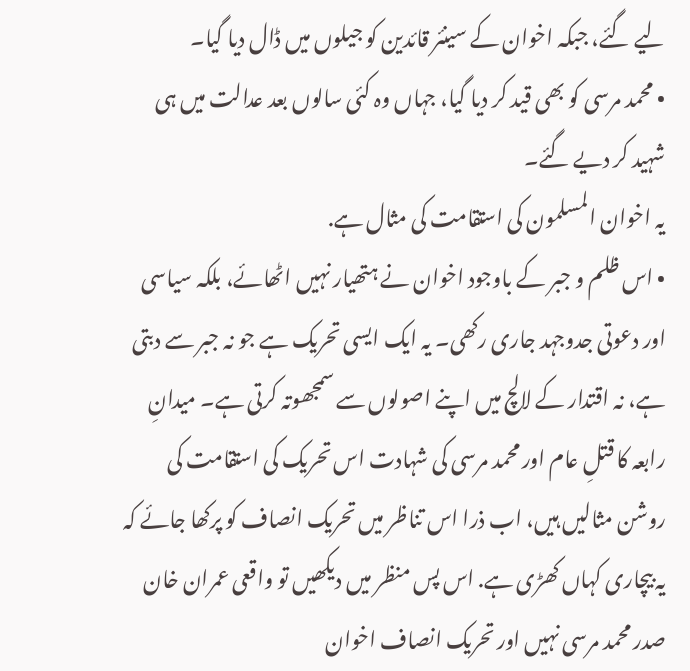لیے گئے، جبکہ اخوان کے سینئر قائدین کو جیلوں میں ڈال دیا گیا۔
• محمد مرسی کو بھی قید کر دیا گیا، جہاں وہ کئی سالوں بعد عدالت میں ہی شہید کر دیے گئے۔
یہ اخوان المسلمون کی استقامت کی مثال ہے.
• اس ظلم و جبر کے باوجود اخوان نے ہتھیار نہیں اٹھائے، بلکہ سیاسی اور دعوتی جدوجہد جاری رکھی۔ یہ ایک ایسی تحریک ہے جو نہ جبر سے دبتی ہے، نہ اقتدار کے لالچ میں اپنے اصولوں سے سمجھوتہ کرتی ہے۔ میدانِ رابعہ کا قتلِ عام اور محمد مرسی کی شہادت اس تحریک کی استقامت کی روشن مثالیں ہیں، اب ذرا اس تناظر میں تحریک انصاف کو پرکھا جائے کہ یہ بیچاری کہاں کھڑی ہے. اس پس منظر میں دیکھیں تو واقعی عمران خان صدر محمد مرسی نہیں اور تحریک انصاف اخوان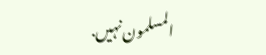المسلمون نہیں.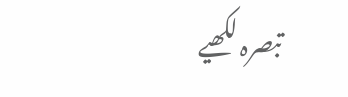تبصرہ لکھیے